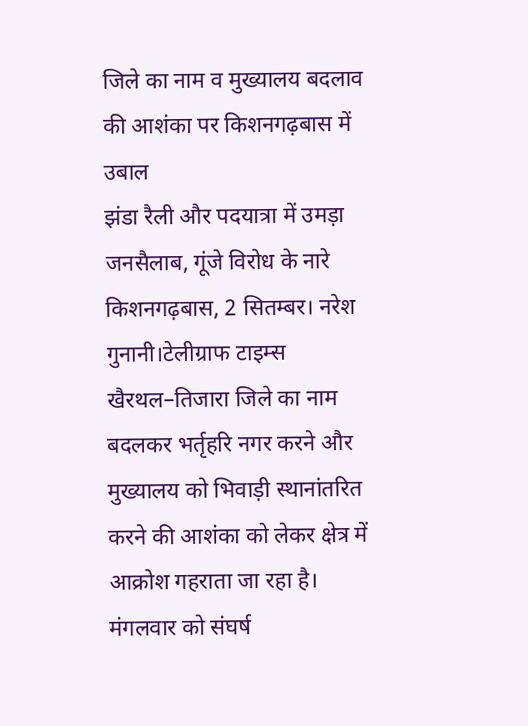जिले का नाम व मुख्यालय बदलाव की आशंका पर किशनगढ़बास में उबाल
झंडा रैली और पदयात्रा में उमड़ा जनसैलाब, गूंजे विरोध के नारे
किशनगढ़बास, 2 सितम्बर। नरेश गुनानी।टेलीग्राफ टाइम्स
खैरथल–तिजारा जिले का नाम बदलकर भर्तृहरि नगर करने और मुख्यालय को भिवाड़ी स्थानांतरित करने की आशंका को लेकर क्षेत्र में आक्रोश गहराता जा रहा है। मंगलवार को संघर्ष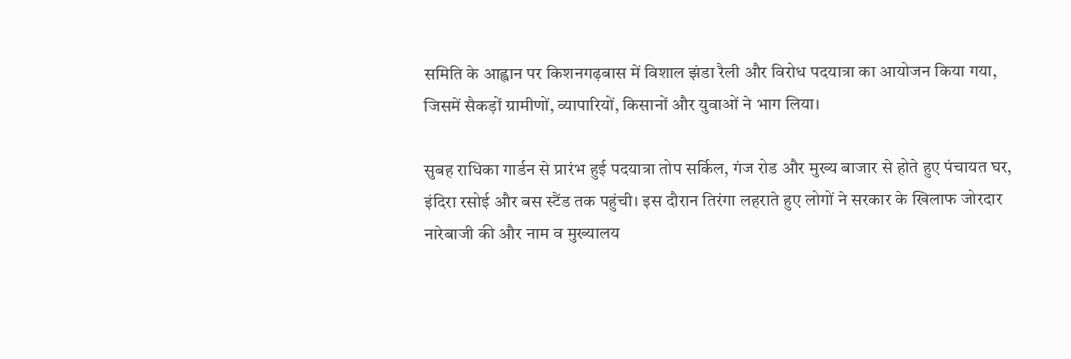समिति के आह्वान पर किशनगढ़बास में विशाल झंडा रैली और विरोध पदयात्रा का आयोजन किया गया, जिसमें सैकड़ों ग्रामीणों, व्यापारियों, किसानों और युवाओं ने भाग लिया।

सुबह राधिका गार्डन से प्रारंभ हुई पदयात्रा तोप सर्किल, गंज रोड और मुख्य बाजार से होते हुए पंचायत घर, इंदिरा रसोई और बस स्टैंड तक पहुंची। इस दौरान तिरंगा लहराते हुए लोगों ने सरकार के खिलाफ जोरदार नारेबाजी की और नाम व मुख्यालय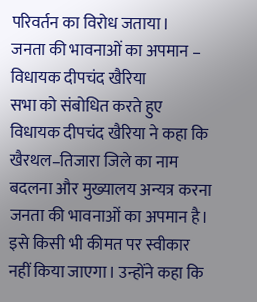परिवर्तन का विरोध जताया।
जनता की भावनाओं का अपमान – विधायक दीपचंद खैरिया
सभा को संबोधित करते हुए विधायक दीपचंद खैरिया ने कहा कि खैरथल–तिजारा जिले का नाम बदलना और मुख्यालय अन्यत्र करना जनता की भावनाओं का अपमान है। इसे किसी भी कीमत पर स्वीकार नहीं किया जाएगा। उन्होंने कहा कि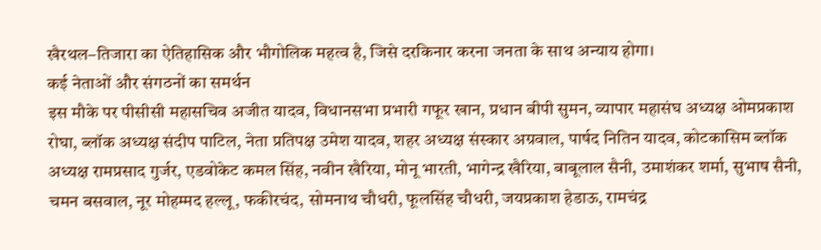खैरथल–तिजारा का ऐतिहासिक और भौगोलिक महत्व है, जिसे दरकिनार करना जनता के साथ अन्याय होगा।
कई नेताओं और संगठनों का समर्थन
इस मौके पर पीसीसी महासचिव अजीत यादव, विधानसभा प्रभारी गफूर खान, प्रधान बीपी सुमन, व्यापार महासंघ अध्यक्ष ओमप्रकाश रोघा, ब्लॉक अध्यक्ष संदीप पाटिल, नेता प्रतिपक्ष उमेश यादव, शहर अध्यक्ष संस्कार अग्रवाल, पार्षद नितिन यादव, कोटकासिम ब्लॉक अध्यक्ष रामप्रसाद गुर्जर, एडवोकेट कमल सिंह, नवीन खैरिया, मोनू भारती, भागेन्द्र खैरिया, बाबूलाल सैनी, उमाशंकर शर्मा, सुभाष सैनी, चमन बसवाल, नूर मोहम्मद हल्लू, फकीरचंद, सोमनाथ चौधरी, फूलसिंह चौधरी, जयप्रकाश हेडाऊ, रामचंद्र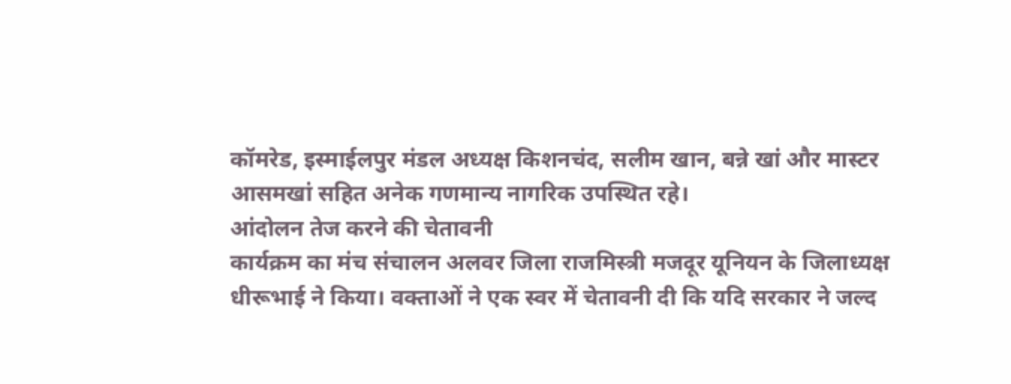कॉमरेड, इस्माईलपुर मंडल अध्यक्ष किशनचंद, सलीम खान, बन्ने खां और मास्टर आसमखां सहित अनेक गणमान्य नागरिक उपस्थित रहे।
आंदोलन तेज करने की चेतावनी
कार्यक्रम का मंच संचालन अलवर जिला राजमिस्त्री मजदूर यूनियन के जिलाध्यक्ष धीरूभाई ने किया। वक्ताओं ने एक स्वर में चेतावनी दी कि यदि सरकार ने जल्द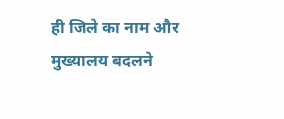ही जिले का नाम और मुख्यालय बदलने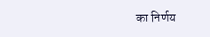का निर्णय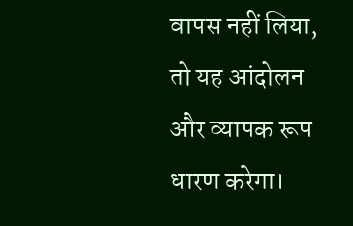वापस नहीं लिया, तो यह आंदोलन और व्यापक रूप धारण करेगा।